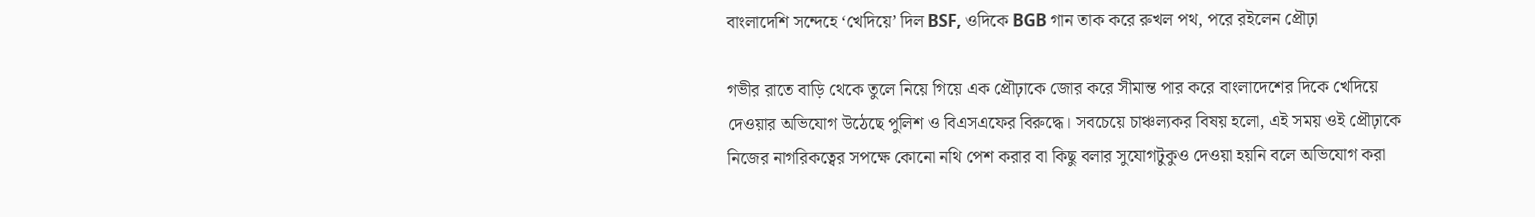বাংলাদেশি সন্দেহে ‘খেদিয়ে’ দিল BSF, ওদিকে BGB গান তাক করে রুখল পথ, পরে রইলেন প্রৌঢ়া

গভীর রাতে বাড়ি থেকে তুলে নিয়ে গিয়ে এক প্রৌঢ়াকে জোর করে সীমান্ত পার করে বাংলাদেশের দিকে খেদিয়ে দেওয়ার অভিযোগ উঠেছে পুলিশ ও বিএসএফের বিরুদ্ধে। সবচেয়ে চাঞ্চল্যকর বিষয় হলো, এই সময় ওই প্রৌঢ়াকে নিজের নাগরিকত্বের সপক্ষে কোনো নথি পেশ করার বা কিছু বলার সুযোগটুকুও দেওয়া হয়নি বলে অভিযোগ করা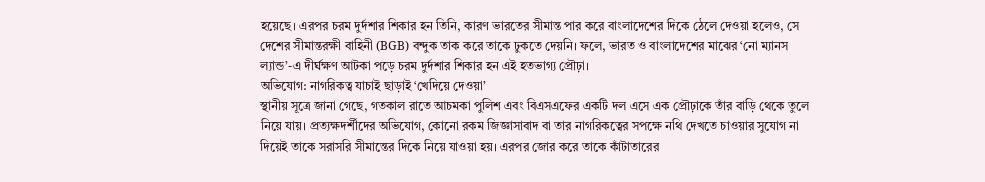হয়েছে। এরপর চরম দুর্দশার শিকার হন তিনি, কারণ ভারতের সীমান্ত পার করে বাংলাদেশের দিকে ঠেলে দেওয়া হলেও, সে দেশের সীমান্তরক্ষী বাহিনী (BGB) বন্দুক তাক করে তাকে ঢুকতে দেয়নি। ফলে, ভারত ও বাংলাদেশের মাঝের ‘নো ম্যানস ল্যান্ড’-এ দীর্ঘক্ষণ আটকা পড়ে চরম দুর্দশার শিকার হন এই হতভাগ্য প্রৌঢ়া।
অভিযোগ: নাগরিকত্ব যাচাই ছাড়াই ‘খেদিয়ে দেওয়া’
স্থানীয় সূত্রে জানা গেছে, গতকাল রাতে আচমকা পুলিশ এবং বিএসএফের একটি দল এসে এক প্রৌঢ়াকে তাঁর বাড়ি থেকে তুলে নিয়ে যায়। প্রত্যক্ষদর্শীদের অভিযোগ, কোনো রকম জিজ্ঞাসাবাদ বা তার নাগরিকত্বের সপক্ষে নথি দেখতে চাওয়ার সুযোগ না দিয়েই তাকে সরাসরি সীমান্তের দিকে নিয়ে যাওয়া হয়। এরপর জোর করে তাকে কাঁটাতারের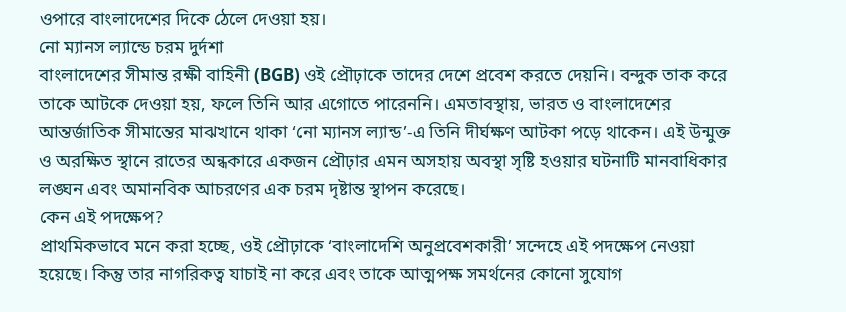ওপারে বাংলাদেশের দিকে ঠেলে দেওয়া হয়।
নো ম্যানস ল্যান্ডে চরম দুর্দশা
বাংলাদেশের সীমান্ত রক্ষী বাহিনী (BGB) ওই প্রৌঢ়াকে তাদের দেশে প্রবেশ করতে দেয়নি। বন্দুক তাক করে তাকে আটকে দেওয়া হয়, ফলে তিনি আর এগোতে পারেননি। এমতাবস্থায়, ভারত ও বাংলাদেশের আন্তর্জাতিক সীমান্তের মাঝখানে থাকা ‘নো ম্যানস ল্যান্ড’-এ তিনি দীর্ঘক্ষণ আটকা পড়ে থাকেন। এই উন্মুক্ত ও অরক্ষিত স্থানে রাতের অন্ধকারে একজন প্রৌঢ়ার এমন অসহায় অবস্থা সৃষ্টি হওয়ার ঘটনাটি মানবাধিকার লঙ্ঘন এবং অমানবিক আচরণের এক চরম দৃষ্টান্ত স্থাপন করেছে।
কেন এই পদক্ষেপ?
প্রাথমিকভাবে মনে করা হচ্ছে, ওই প্রৌঢ়াকে ‘বাংলাদেশি অনুপ্রবেশকারী’ সন্দেহে এই পদক্ষেপ নেওয়া হয়েছে। কিন্তু তার নাগরিকত্ব যাচাই না করে এবং তাকে আত্মপক্ষ সমর্থনের কোনো সুযোগ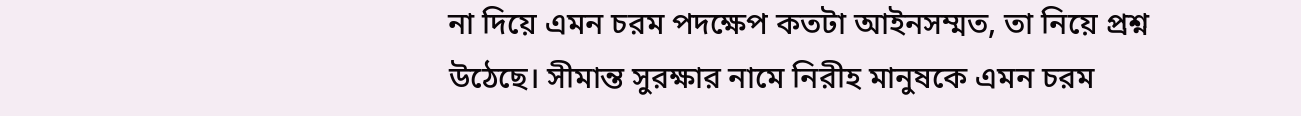না দিয়ে এমন চরম পদক্ষেপ কতটা আইনসম্মত, তা নিয়ে প্রশ্ন উঠেছে। সীমান্ত সুরক্ষার নামে নিরীহ মানুষকে এমন চরম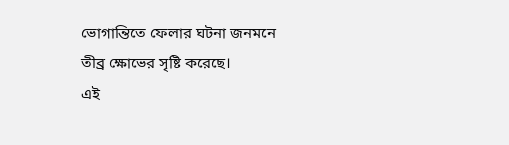ভোগান্তিতে ফেলার ঘটনা জনমনে তীব্র ক্ষোভের সৃষ্টি করেছে।
এই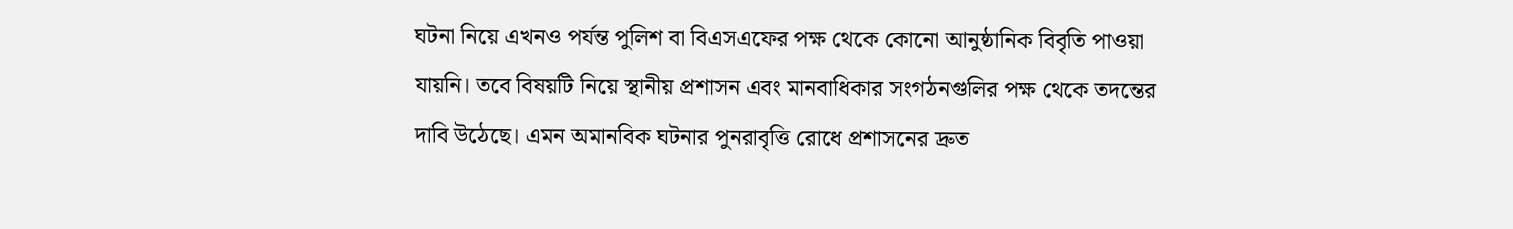ঘটনা নিয়ে এখনও পর্যন্ত পুলিশ বা বিএসএফের পক্ষ থেকে কোনো আনুষ্ঠানিক বিবৃতি পাওয়া যায়নি। তবে বিষয়টি নিয়ে স্থানীয় প্রশাসন এবং মানবাধিকার সংগঠনগুলির পক্ষ থেকে তদন্তের দাবি উঠেছে। এমন অমানবিক ঘটনার পুনরাবৃত্তি রোধে প্রশাসনের দ্রুত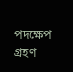পদক্ষেপ গ্রহণ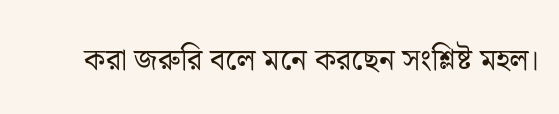করা জরুরি বলে মনে করছেন সংশ্লিষ্ট মহল।